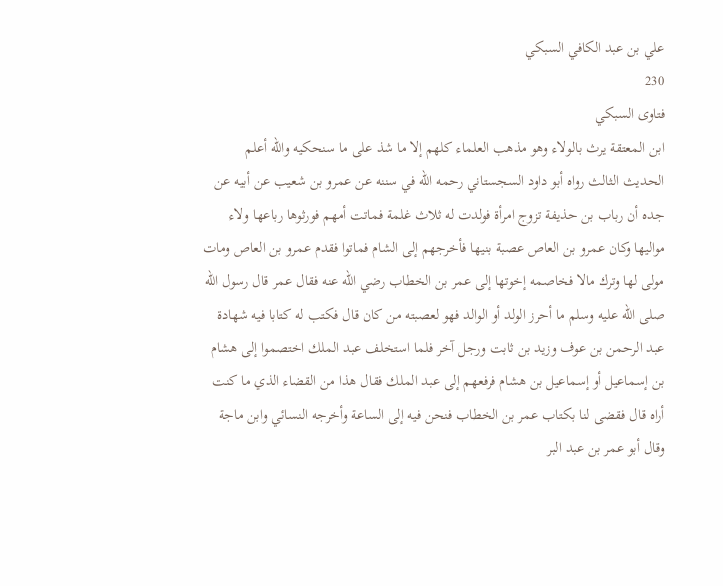علي بن عبد الكافي السبكي
230
فتاوى السبكي
ابن المعتقة يرث بالولاء وهو مذهب العلماء كلهم إلا ما شذ على ما سنحكيه والله أعلم الحديث الثالث رواه أبو داود السجستاني رحمه الله في سننه عن عمرو بن شعيب عن أبيه عن جده أن رباب بن حذيفة تزوج امرأة فولدت له ثلاث غلمة فماتت أمهم فورثوها رباعها ولاء مواليها وكان عمرو بن العاص عصبة بنيها فأخرجهم إلى الشام فماتوا فقدم عمرو بن العاص ومات مولى لها وترك مالا فخاصمه إخوتها إلى عمر بن الخطاب رضي الله عنه فقال عمر قال رسول الله صلى الله عليه وسلم ما أحرز الولد أو الوالد فهو لعصبته من كان قال فكتب له كتابا فيه شهادة عبد الرحمن بن عوف وزيد بن ثابت ورجل آخر فلما استخلف عبد الملك اختصموا إلى هشام بن إسماعيل أو إسماعيل بن هشام فرفعهم إلى عبد الملك فقال هذا من القضاء الذي ما كنت أراه قال فقضى لنا بكتاب عمر بن الخطاب فنحن فيه إلى الساعة وأخرجه النسائي وابن ماجة وقال أبو عمر بن عبد البر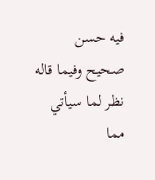فيه حسن صحيح وفيما قاله نظر لما سيأتي مما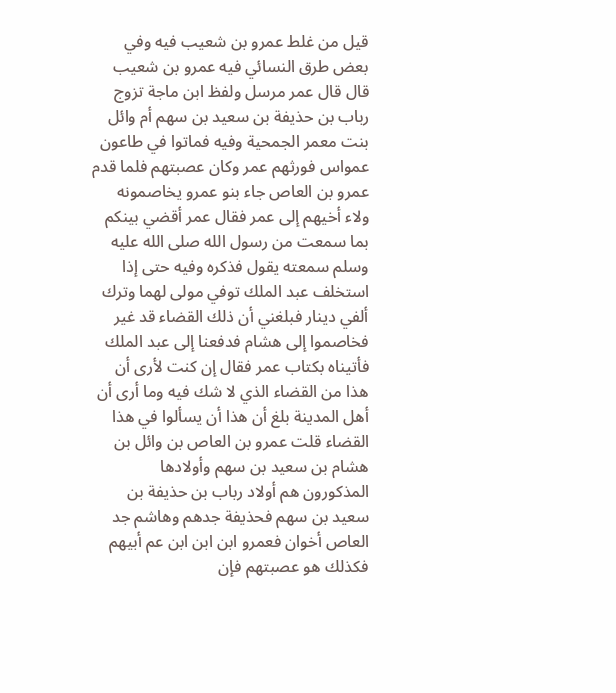قيل من غلط عمرو بن شعيب فيه وفي بعض طرق النسائي فيه عمرو بن شعيب قال قال عمر مرسل ولفظ ابن ماجة تزوج رباب بن حذيفة بن سعيد بن سهم أم وائل بنت معمر الجمحية وفيه فماتوا في طاعون عمواس فورثهم عمر وكان عصبتهم فلما قدم عمرو بن العاص جاء بنو عمرو يخاصمونه ولاء أخيهم إلى عمر فقال عمر أقضي بينكم بما سمعت من رسول الله صلى الله عليه وسلم سمعته يقول فذكره وفيه حتى إذا استخلف عبد الملك توفي مولى لهما وترك ألفي دينار فبلغني أن ذلك القضاء قد غير فخاصموا إلى هشام فدفعنا إلى عبد الملك فأتيناه بكتاب عمر فقال إن كنت لأرى أن هذا من القضاء الذي لا شك فيه وما أرى أن أهل المدينة بلغ أن هذا أن يسألوا في هذا القضاء قلت عمرو بن العاص بن وائل بن هشام بن سعيد بن سهم وأولادها المذكورون هم أولاد رباب بن حذيفة بن سعيد بن سهم فحذيفة جدهم وهاشم جد العاص أخوان فعمرو ابن ابن ابن عم أبيهم فكذلك هو عصبتهم فإن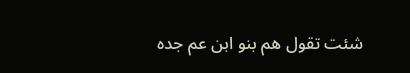شئت تقول هم بنو ابن عم جده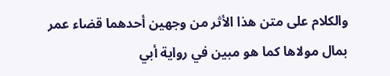والكلام على متن هذا الأثر من وجهين أحدهما قضاء عمر بمال مولاها كما هو مبين في رواية أبي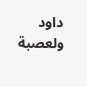داود ولعصبة